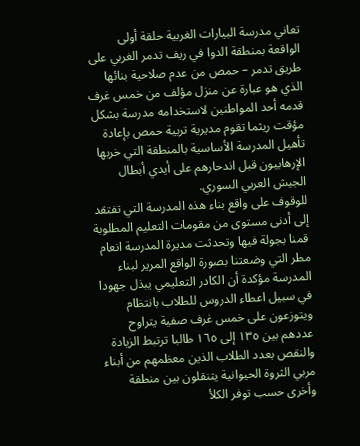تعاني مدرسة البيارات الغربية حلقة أولى الواقعة بمنطقة الدوا في ريف تدمر الغربي على طريق تدمر – حمص من عدم صلاحية بنائها الذي هو عبارة عن منزل مؤلف من خمس غرف قدمه أحد المواطنين لاستخدامه مدرسة بشكل مؤقت ريثما تقوم مديرية تربية حمص بإعادة تأهيل المدرسة الأساسية بالمنطقة التي خربها الإرهابيون قبل اندحارهم على أيدي أبطال الجيش العربي السوري.
للوقوف على واقع بناء هذه المدرسة التي تفتقد إلى أدنى مستوى من مقومات التعليم المطلوبة قمنا بجولة فيها وتحدثت مديرة المدرسة انعام مطر التي وضعتنا بصورة الواقع المرير لبناء المدرسة مؤكدة أن الكادر التعليمي يبذل جهودا في سبيل اعطاء الدروس للطلاب بانتظام ويتوزعون على خمس غرف صفية يتراوح عددهم بين ١٣٥ إلى ١٦٥ طالبا ترتبط الزيادة والنقص بعدد الطلاب الذين معظمهم من أبناء مربي الثروة الحيوانية يتنقلون بين منطقة وأخرى حسب توفر الكلأ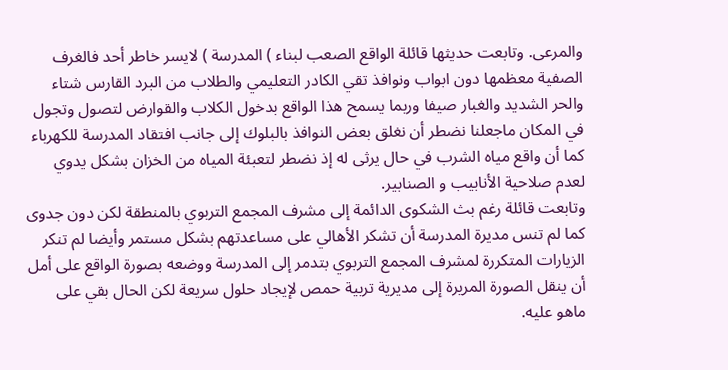والمرعى. وتابعت حديثها قائلة الواقع الصعب لبناء ) المدرسة ) لايسر خاطر أحد فالغرف الصفية معظمها دون ابواب ونوافذ تقي الكادر التعليمي والطلاب من البرد القارس شتاء والحر الشديد والغبار صيفا وربما يسمح هذا الواقع بدخول الكلاب والقوارض لتصول وتجول في المكان ماجعلنا نضطر أن نغلق بعض النوافذ بالبلوك إلى جانب افتقاد المدرسة للكهرباء كما أن واقع مياه الشرب في حال يرثى له إذ نضطر لتعبئة المياه من الخزان بشكل يدوي لعدم صلاحية الأنابيب و الصنابير.
وتابعت قائلة رغم بث الشكوى الدائمة إلى مشرف المجمع التربوي بالمنطقة لكن دون جدوى كما لم تنس مديرة المدرسة أن تشكر الأهالي على مساعدتهم بشكل مستمر وأيضا لم تنكر الزيارات المتكررة لمشرف المجمع التربوي بتدمر إلى المدرسة ووضعه بصورة الواقع على أمل أن ينقل الصورة المريرة إلى مديرية تربية حمص لإيجاد حلول سريعة لكن الحال بقي على ماهو عليه.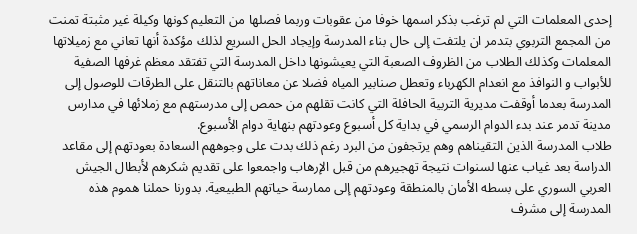إحدى المعلمات التي لم ترغب بذكر اسمها خوفا من عقوبات وربما فصلها من التعليم كونها وكيلة غير مثبتة تمنت من المجمع التربوي بتدمر ان يلتفت إلى حال بناء المدرسة وإيجاد الحل السريع لذلك مؤكدة أنها تعاني مع زميلاتها المعلمات وكذلك الطلاب من الظروف الصعبة التي يعيشونها داخل المدرسة التي تفتقد معظم غرفها الصفية للأبواب و النوافذ مع انعدام الكهرباء وتعطل صنابير المياه فضلا عن معاناتهم بالتنقل على الطرقات للوصول إلى المدرسة بعدما أوقفت مديرية التربية الحافلة التي كانت تقلهم من حمص إلى مدرستهم مع زملائها في مدارس مدينة تدمر عند بدء الدوام الرسمي في بداية كل أسبوع وعودتهم بنهاية دوام الأسبوع.
طلاب المدرسة الذين التقيناهم وهم يرتجفون من البرد رغم ذلك بدت على وجوههم السعادة بعودتهم إلى مقاعد الدراسة بعد غياب عنها لسنوات نتيجة تهجيرهم من قبل الإرهاب واجمعوا على تقديم شكرهم لأبطال الجيش العربي السوري على بسطه الأمان بالمنطقة وعودتهم إلى ممارسة حياتهم الطبيعية. بدورنا حملنا هموم هذه المدرسة إلى مشرف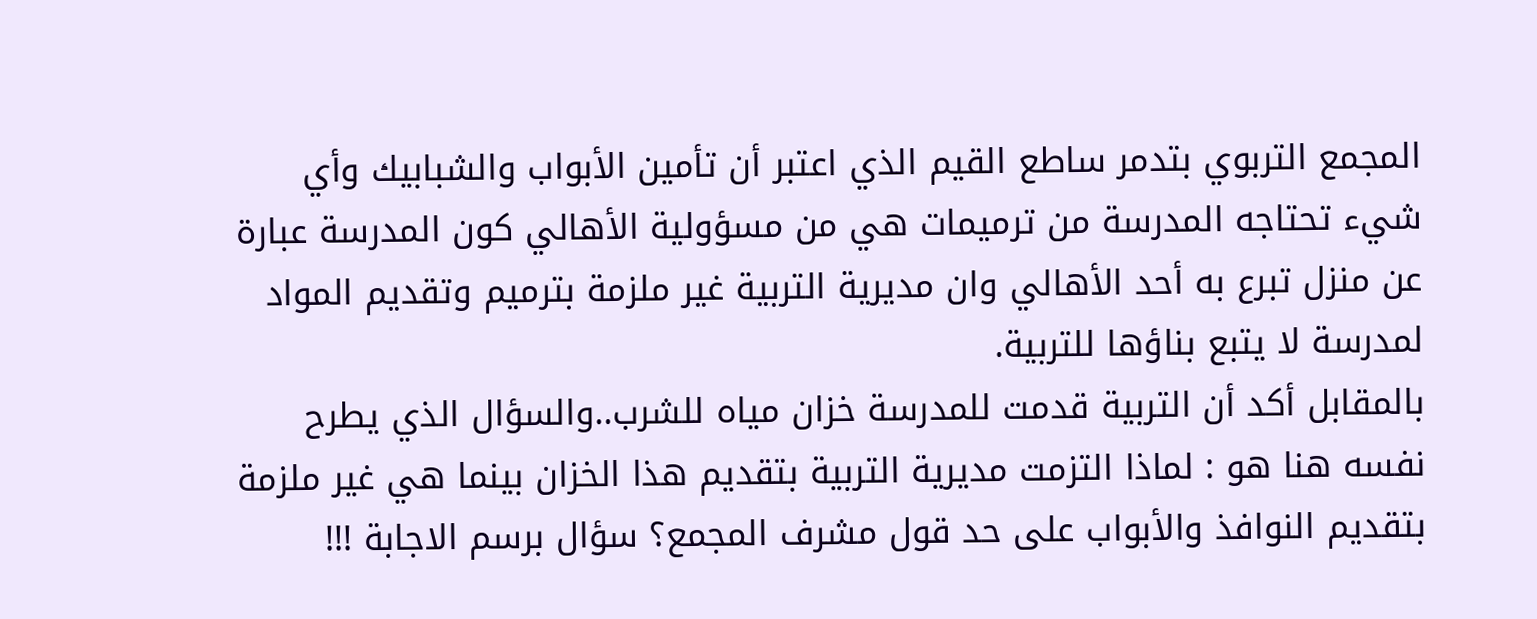المجمع التربوي بتدمر ساطع القيم الذي اعتبر أن تأمين الأبواب والشبابيك وأي شيء تحتاجه المدرسة من ترميمات هي من مسؤولية الأهالي كون المدرسة عبارة عن منزل تبرع به أحد الأهالي وان مديرية التربية غير ملزمة بترميم وتقديم المواد لمدرسة لا يتبع بناؤها للتربية.
بالمقابل أكد أن التربية قدمت للمدرسة خزان مياه للشرب..والسؤال الذي يطرح نفسه هنا هو : لماذا التزمت مديرية التربية بتقديم هذا الخزان بينما هي غير ملزمة بتقديم النوافذ والأبواب على حد قول مشرف المجمع؟ سؤال برسم الاجابة !!!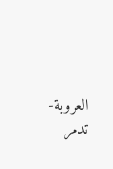العروبة- تدمر